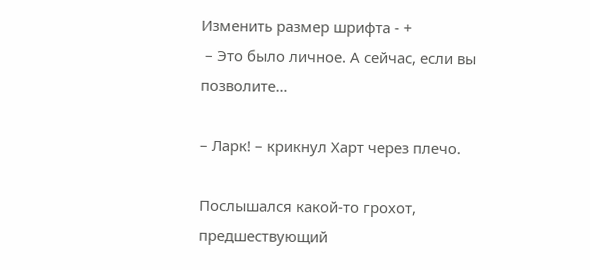Изменить размер шрифта - +
 – Это было личное. А сейчас, если вы позволите…

– Ларк! – крикнул Харт через плечо.

Послышался какой-то грохот, предшествующий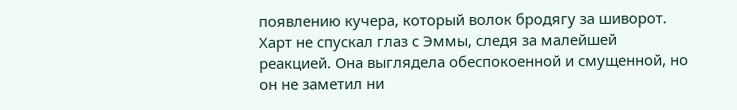появлению кучера, который волок бродягу за шиворот. Харт не спускал глаз с Эммы, следя за малейшей реакцией. Она выглядела обеспокоенной и смущенной, но он не заметил ни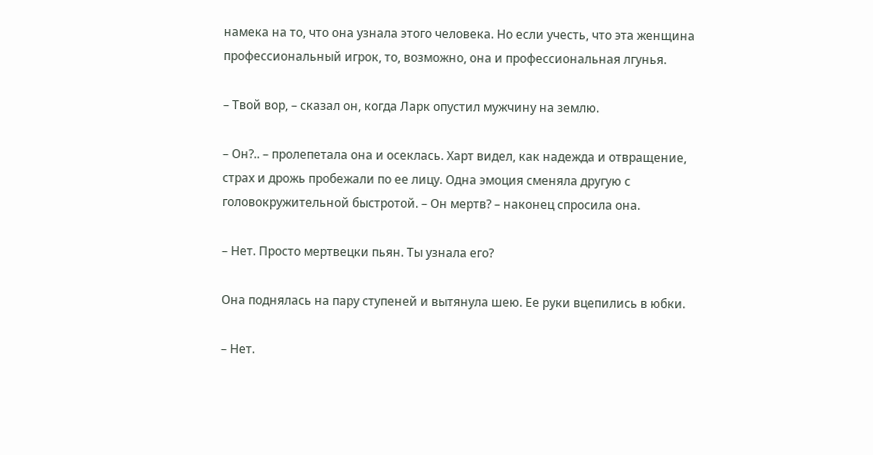намека на то, что она узнала этого человека. Но если учесть, что эта женщина профессиональный игрок, то, возможно, она и профессиональная лгунья.

– Твой вор, – сказал он, когда Ларк опустил мужчину на землю.

– Он?.. – пролепетала она и осеклась. Харт видел, как надежда и отвращение, страх и дрожь пробежали по ее лицу. Одна эмоция сменяла другую с головокружительной быстротой. – Он мертв? – наконец спросила она.

– Нет. Просто мертвецки пьян. Ты узнала его?

Она поднялась на пару ступеней и вытянула шею. Ее руки вцепились в юбки.

– Нет.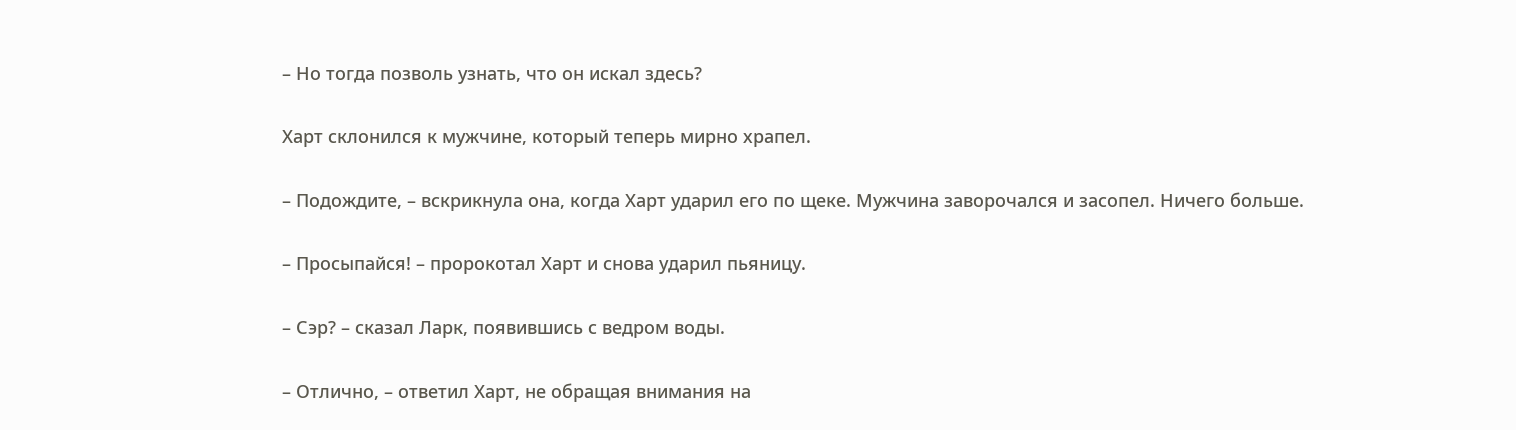– Но тогда позволь узнать, что он искал здесь?

Харт склонился к мужчине, который теперь мирно храпел.

– Подождите, – вскрикнула она, когда Харт ударил его по щеке. Мужчина заворочался и засопел. Ничего больше.

– Просыпайся! – пророкотал Харт и снова ударил пьяницу.

– Сэр? – сказал Ларк, появившись с ведром воды.

– Отлично, – ответил Харт, не обращая внимания на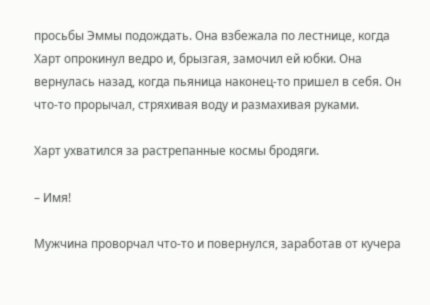просьбы Эммы подождать. Она взбежала по лестнице, когда Харт опрокинул ведро и, брызгая, замочил ей юбки. Она вернулась назад, когда пьяница наконец-то пришел в себя. Он что-то прорычал, стряхивая воду и размахивая руками.

Харт ухватился за растрепанные космы бродяги.

– Имя!

Мужчина проворчал что-то и повернулся, заработав от кучера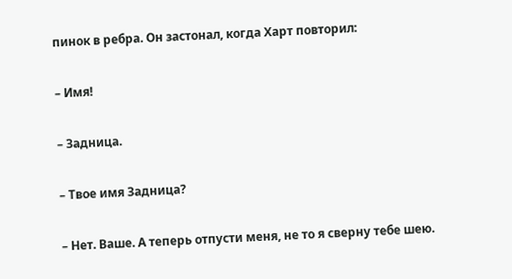пинок в ребра. Он застонал, когда Харт повторил:

– Имя!

– Задница.

– Твое имя Задница?

– Нет. Ваше. А теперь отпусти меня, не то я сверну тебе шею.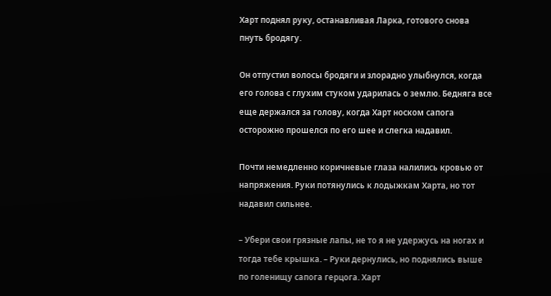Харт поднял руку, останавливая Ларка, готового снова пнуть бродягу.

Он отпустил волосы бродяги и злорадно улыбнулся, когда его голова с глухим стуком ударилась о землю. Бедняга все еще держался за голову, когда Харт носком сапога осторожно прошелся по его шее и слегка надавил.

Почти немедленно коричневые глаза налились кровью от напряжения. Руки потянулись к лодыжкам Харта, но тот надавил сильнее.

– Убери свои грязные лапы, не то я не удержусь на ногах и тогда тебе крышка. – Руки дернулись, но поднялись выше по голенищу сапога герцога. Харт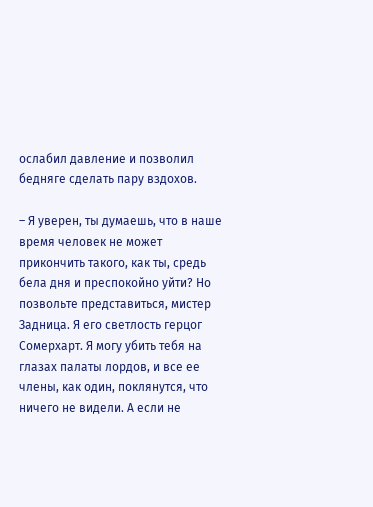ослабил давление и позволил бедняге сделать пару вздохов.

– Я уверен, ты думаешь, что в наше время человек не может прикончить такого, как ты, средь бела дня и преспокойно уйти? Но позвольте представиться, мистер Задница. Я его светлость герцог Сомерхарт. Я могу убить тебя на глазах палаты лордов, и все ее члены, как один, поклянутся, что ничего не видели. А если не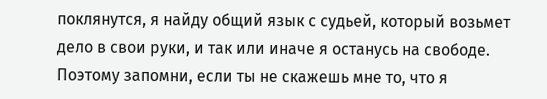поклянутся, я найду общий язык с судьей, который возьмет дело в свои руки, и так или иначе я останусь на свободе. Поэтому запомни, если ты не скажешь мне то, что я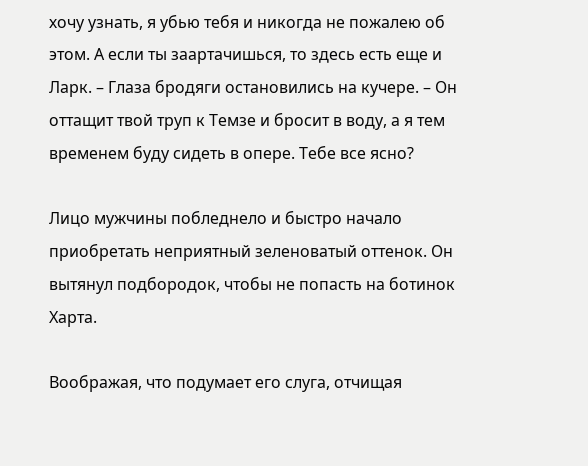хочу узнать, я убью тебя и никогда не пожалею об этом. А если ты заартачишься, то здесь есть еще и Ларк. – Глаза бродяги остановились на кучере. – Он оттащит твой труп к Темзе и бросит в воду, а я тем временем буду сидеть в опере. Тебе все ясно?

Лицо мужчины побледнело и быстро начало приобретать неприятный зеленоватый оттенок. Он вытянул подбородок, чтобы не попасть на ботинок Харта.

Воображая, что подумает его слуга, отчищая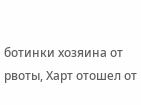ботинки хозяина от рвоты, Харт отошел от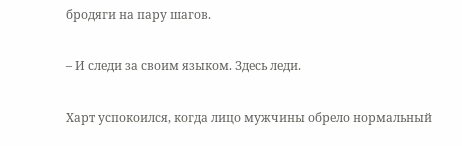бродяги на пару шагов.

– И следи за своим языком. Здесь леди.

Харт успокоился, когда лицо мужчины обрело нормальный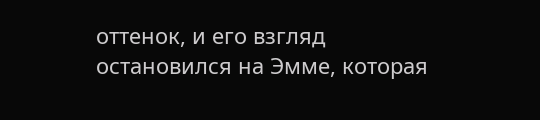оттенок, и его взгляд остановился на Эмме, которая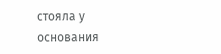стояла у основания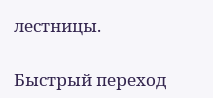лестницы.

Быстрый переход